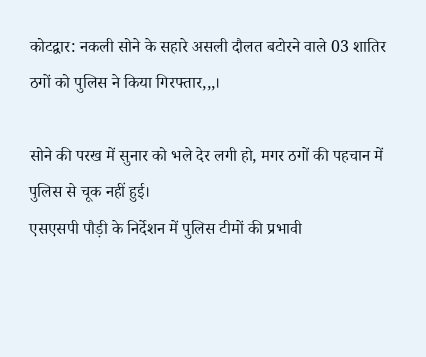कोटद्वार: नकली सोने के सहारे असली दौलत बटोरने वाले 03 शातिर ठगों को पुलिस ने किया गिरफ्तार,,,।

सोने की परख में सुनार को भले देर लगी हो, मगर ठगों की पहचान में पुलिस से चूक नहीं हुई।
एसएसपी पौड़ी के निर्देशन में पुलिस टीमों की प्रभावी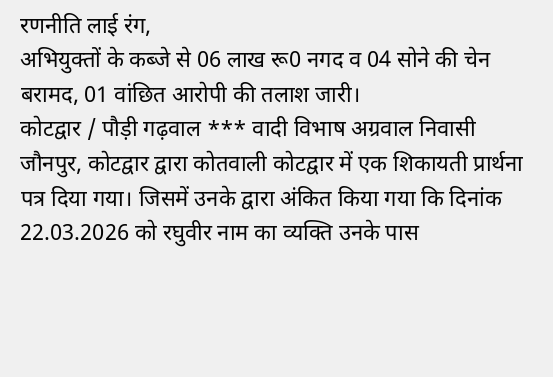रणनीति लाई रंग,
अभियुक्तों के कब्जे से 06 लाख रू0 नगद व 04 सोने की चेन बरामद, 01 वांछित आरोपी की तलाश जारी।
कोटद्वार / पौड़ी गढ़वाल *** वादी विभाष अग्रवाल निवासी जौनपुर, कोटद्वार द्वारा कोतवाली कोटद्वार में एक शिकायती प्रार्थना पत्र दिया गया। जिसमें उनके द्वारा अंकित किया गया कि दिनांक 22.03.2026 को रघुवीर नाम का व्यक्ति उनके पास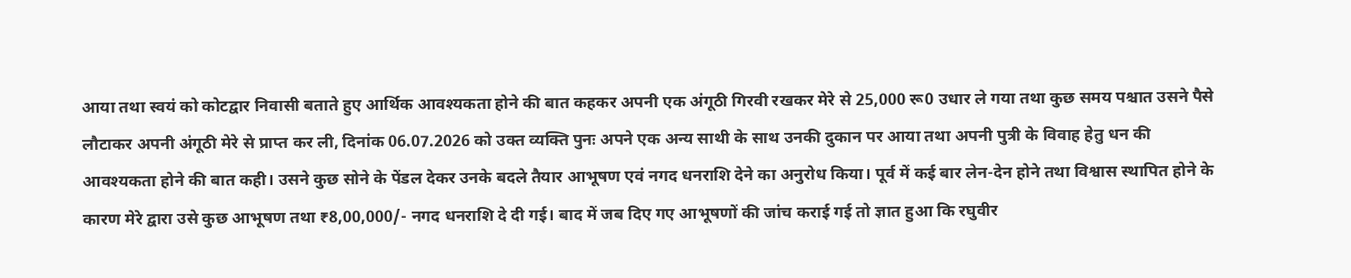आया तथा स्वयं को कोटद्वार निवासी बताते हुए आर्थिक आवश्यकता होने की बात कहकर अपनी एक अंगूठी गिरवी रखकर मेरे से 25,000 रू0 उधार ले गया तथा कुछ समय पश्चात उसने पैसे लौटाकर अपनी अंगूठी मेरे से प्राप्त कर ली, दिनांक 06.07.2026 को उक्त व्यक्ति पुनः अपने एक अन्य साथी के साथ उनकी दुकान पर आया तथा अपनी पुत्री के विवाह हेतु धन की आवश्यकता होने की बात कही। उसने कुछ सोने के पेंडल देकर उनके बदले तैयार आभूषण एवं नगद धनराशि देने का अनुरोध किया। पूर्व में कई बार लेन-देन होने तथा विश्वास स्थापित होने के कारण मेरे द्वारा उसे कुछ आभूषण तथा ₹8,00,000/- नगद धनराशि दे दी गई। बाद में जब दिए गए आभूषणों की जांच कराई गई तो ज्ञात हुआ कि रघुवीर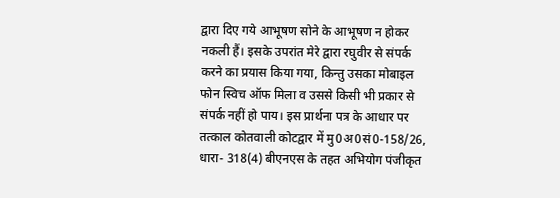द्वारा दिए गये आभूषण सोने के आभूषण न होकर नकली हैं। इसके उपरांत मेरे द्वारा रघुवीर से संपर्क करने का प्रयास किया गया, किन्तु उसका मोबाइल फोन स्विच ऑफ मिला व उससे किसी भी प्रकार से संपर्क नहीं हो पाय। इस प्रार्थना पत्र के आधार पर तत्काल कोतवाली कोटद्वार में मु0अ0सं0-158/26, धारा- 318(4) बीएनएस के तहत अभियोग पंजीकृत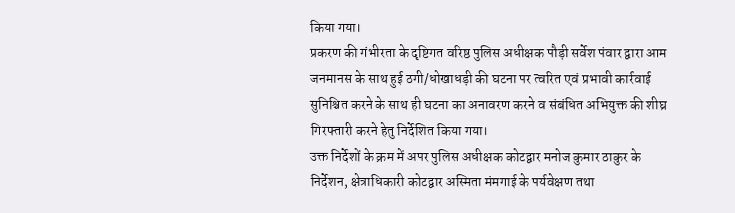किया गया।
प्रकरण की गंभीरता के दृष्टिगत वरिष्ठ पुलिस अधीक्षक पौड़ी सर्वेश पंवार द्वारा आम जनमानस के साथ हुई ठगी/धोखाधड़ी की घटना पर त्वरित एवं प्रभावी कार्रवाई सुनिश्चित करने के साथ ही घटना का अनावरण करने व संबंधित अभियुक्त की शीघ्र गिरफ्तारी करने हेतु निर्देशित किया गया।
उक्त निर्देशों के क्रम में अपर पुलिस अधीक्षक कोटद्वार मनोज कुमार ठाकुर के निर्देशन, क्षेत्राधिकारी कोटद्वार अस्मिता मंमगाई के पर्यवेक्षण तथा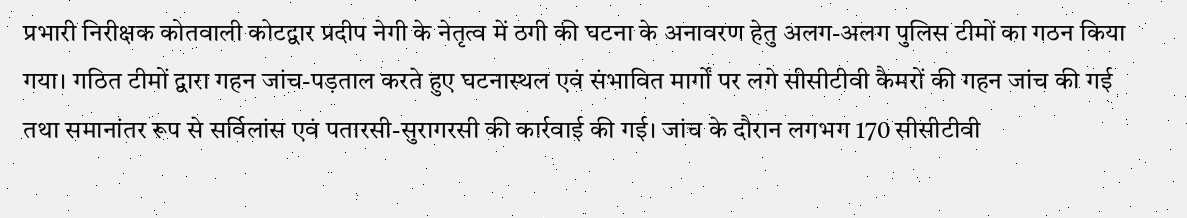प्रभारी निरीक्षक कोतवाली कोटद्वार प्रदीप नेगी के नेतृत्व में ठगी की घटना के अनावरण हेतु अलग-अलग पुलिस टीमों का गठन किया गया। गठित टीमों द्वारा गहन जांच-पड़ताल करते हुए घटनास्थल एवं संभावित मार्गों पर लगे सीसीटीवी कैमरों की गहन जांच की गई तथा समानांतर रूप से सर्विलांस एवं पतारसी-सुरागरसी की कार्रवाई की गई। जांच के दौरान लगभग 170 सीसीटीवी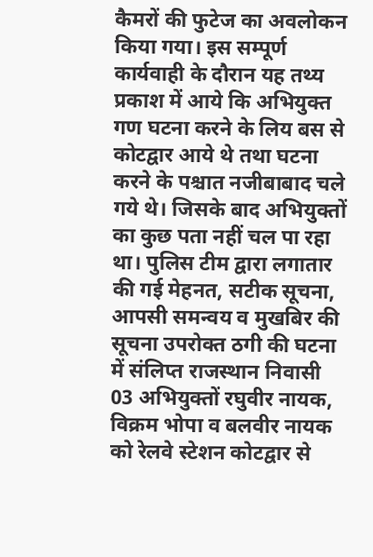कैमरों की फुटेज का अवलोकन किया गया। इस सम्पूर्ण कार्यवाही के दौरान यह तथ्य प्रकाश में आये कि अभियुक्त गण घटना करने के लिय बस से कोटद्वार आये थे तथा घटना करने के पश्चात नजीबाबाद चले गये थे। जिसके बाद अभियुक्तों का कुछ पता नहीं चल पा रहा था। पुलिस टीम द्वारा लगातार की गई मेहनत, सटीक सूचना, आपसी समन्वय व मुखबिर की सूचना उपरोक्त ठगी की घटना में संलिप्त राजस्थान निवासी 03 अभियुक्तों रघुवीर नायक, विक्रम भोपा व बलवीर नायक को रेलवे स्टेशन कोटद्वार से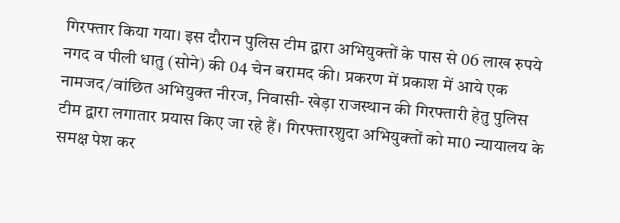गिरफ्तार किया गया। इस दौरान पुलिस टीम द्वारा अभियुक्तों के पास से 06 लाख रुपये नगद व पीली धातु (सोने) की 04 चेन बरामद की। प्रकरण में प्रकाश में आये एक नामजद/वांछित अभियुक्त नीरज, निवासी- खेड़ा राजस्थान की गिरफ्तारी हेतु पुलिस टीम द्वारा लगातार प्रयास किए जा रहे हैं। गिरफ्तारशुदा अभियुक्तों को मा0 न्यायालय के समक्ष पेश कर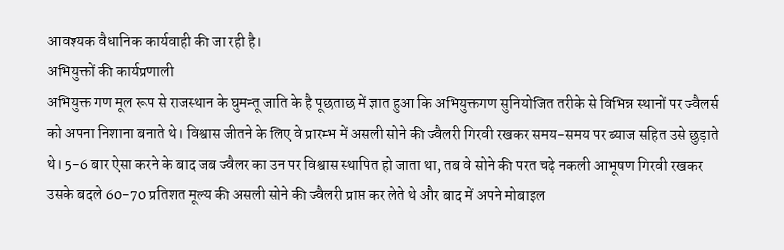आवश्यक वैधानिक कार्यवाही की जा रही है।
अभियुक्तों की कार्यप्रणाली
अभियुक्त गण मूल रूप से राजस्थान के घुमन्तू जाति के है पूछताछ में ज्ञात हुआ कि अभियुक्तगण सुनियोजित तरीके से विभिन्न स्थानों पर ज्वैलर्स को अपना निशाना बनाते थे। विश्वास जीतने के लिए वे प्रारम्भ में असली सोने की ज्वैलरी गिरवी रखकर समय-समय पर ब्याज सहित उसे छुड़ाते थे। 5-6 बार ऐसा करने के बाद जब ज्वैलर का उन पर विश्वास स्थापित हो जाता था, तब वे सोने की परत चढ़े नकली आभूषण गिरवी रखकर उसके बदले 60-70 प्रतिशत मूल्य की असली सोने की ज्वैलरी प्राप्त कर लेते थे और बाद में अपने मोबाइल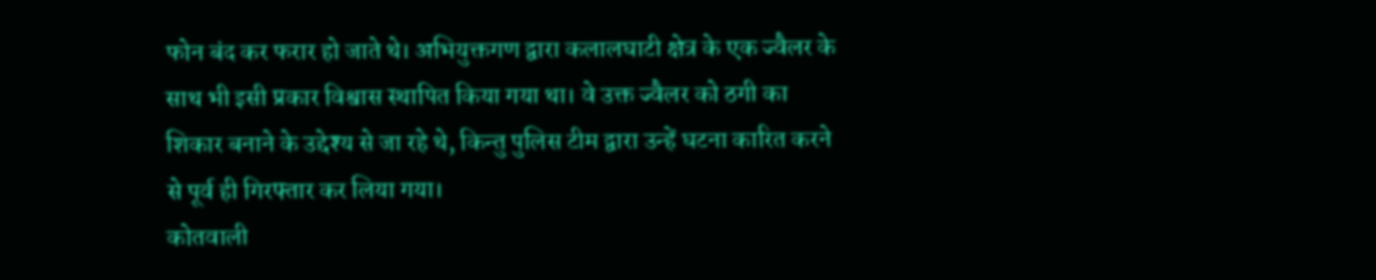फोन बंद कर फरार हो जाते थे। अभियुक्तगण द्वारा कलालघाटी क्षेत्र के एक ज्वैलर के साथ भी इसी प्रकार विश्वास स्थापित किया गया था। वे उक्त ज्वैलर को ठगी का शिकार बनाने के उद्देश्य से जा रहे थे, किन्तु पुलिस टीम द्वारा उन्हें घटना कारित करने से पूर्व ही गिरफ्तार कर लिया गया।
कोतवाली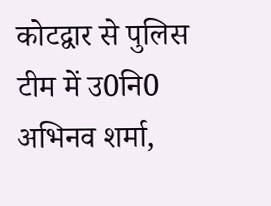कोटद्वार से पुलिस टीम में उ0नि0 अभिनव शर्मा,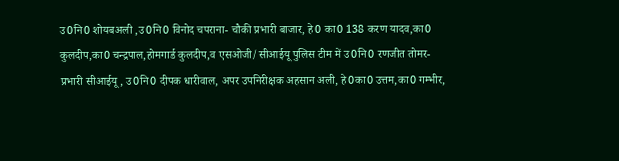उ0नि0 शोयबअली ,उ0नि0 विनोद चपराना- चौकी प्रभारी बाजार, हे0 का0 138 करण यादव,का0 कुलदीप,का0 चन्द्रपाल,होमगार्ड कुलदीप,व एसओजी/सीआईयू पुलिस टीम में उ0नि0 रणजीत तोमर- प्रभारी सीआईयू, उ0नि0 दीपक धारीवाल, अपर उपनिरीक्षक अहसान अली, हे0का0 उत्तम,का0 गम्भीर,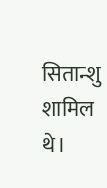सितान्शु शामिल थे।